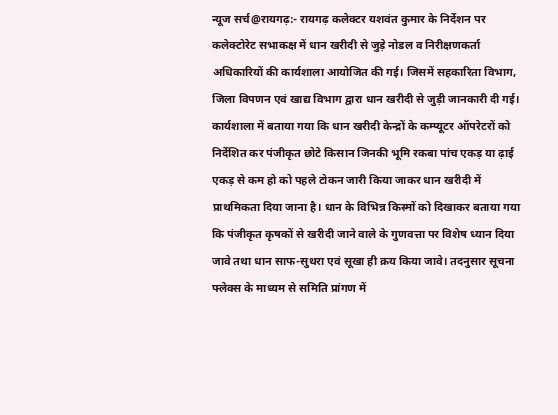न्यूज सर्च@रायगढ़:- रायगढ़ कलेक्टर यशवंत कुमार के निर्देशन पर कलेक्टोरेट सभाकक्ष में धान खरीदी से जुड़े नोडल व निरीक्षणकर्ता अधिकारियों की कार्यशाला आयोजित की गई। जिसमें सहकारिता विभाग, जिला विपणन एवं खाद्य विभाग द्वारा धान खरीदी से जुड़ी जानकारी दी गई। कार्यशाला में बताया गया कि धान खरीदी केन्द्रों के कम्प्यूटर ऑपरेटरों को निर्देशित कर पंजीकृत छोटे किसान जिनकी भूमि रकबा पांच एकड़ या ढ़ाई एकड़ से कम हो को पहले टोकन जारी किया जाकर धान खरीदी में प्राथमिकता दिया जाना है। धान के विभिन्न किस्मों को दिखाकर बताया गया कि पंजीकृत कृषकों से खरीदी जाने वाले के गुणवत्ता पर विशेष ध्यान दिया जावे तथा धान साफ-सुथरा एवं सूखा ही क्रय किया जावे। तदनुसार सूचना फ्लेक्स के माध्यम से समिति प्रांगण में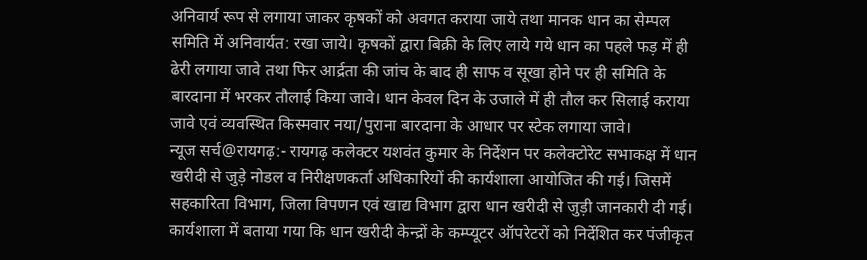अनिवार्य रूप से लगाया जाकर कृषकों को अवगत कराया जाये तथा मानक धान का सेम्पल समिति में अनिवार्यत: रखा जाये। कृषकों द्वारा बिक्री के लिए लाये गये धान का पहले फड़ में ही ढेरी लगाया जावे तथा फिर आर्द्रता की जांच के बाद ही साफ व सूखा होने पर ही समिति के बारदाना में भरकर तौलाई किया जावे। धान केवल दिन के उजाले में ही तौल कर सिलाई कराया जावे एवं व्यवस्थित किस्मवार नया/पुराना बारदाना के आधार पर स्टेक लगाया जावे।
न्यूज सर्च@रायगढ़:- रायगढ़ कलेक्टर यशवंत कुमार के निर्देशन पर कलेक्टोरेट सभाकक्ष में धान खरीदी से जुड़े नोडल व निरीक्षणकर्ता अधिकारियों की कार्यशाला आयोजित की गई। जिसमें सहकारिता विभाग, जिला विपणन एवं खाद्य विभाग द्वारा धान खरीदी से जुड़ी जानकारी दी गई। कार्यशाला में बताया गया कि धान खरीदी केन्द्रों के कम्प्यूटर ऑपरेटरों को निर्देशित कर पंजीकृत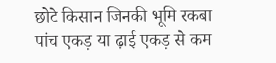छोटे किसान जिनकी भूमि रकबा पांच एकड़ या ढ़ाई एकड़ से कम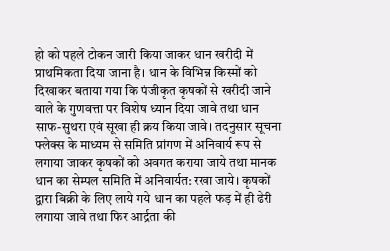हो को पहले टोकन जारी किया जाकर धान खरीदी में प्राथमिकता दिया जाना है। धान के विभिन्न किस्मों को दिखाकर बताया गया कि पंजीकृत कृषकों से खरीदी जाने वाले के गुणवत्ता पर विशेष ध्यान दिया जावे तथा धान साफ-सुथरा एवं सूखा ही क्रय किया जावे। तदनुसार सूचना फ्लेक्स के माध्यम से समिति प्रांगण में अनिवार्य रूप से लगाया जाकर कृषकों को अवगत कराया जाये तथा मानक धान का सेम्पल समिति में अनिवार्यत: रखा जाये। कृषकों द्वारा बिक्री के लिए लाये गये धान का पहले फड़ में ही ढेरी लगाया जावे तथा फिर आर्द्रता की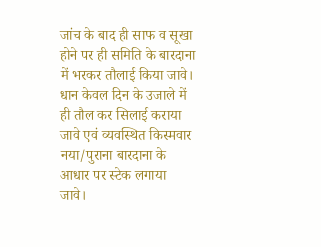जांच के बाद ही साफ व सूखा होने पर ही समिति के बारदाना में भरकर तौलाई किया जावे। धान केवल दिन के उजाले में ही तौल कर सिलाई कराया जावे एवं व्यवस्थित किस्मवार नया/पुराना बारदाना के आधार पर स्टेक लगाया जावे।